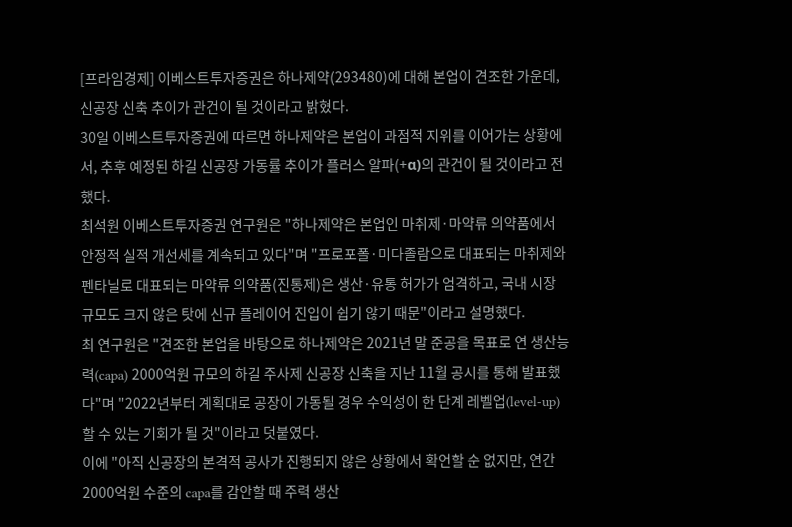[프라임경제] 이베스트투자증권은 하나제약(293480)에 대해 본업이 견조한 가운데, 신공장 신축 추이가 관건이 될 것이라고 밝혔다.
30일 이베스트투자증권에 따르면 하나제약은 본업이 과점적 지위를 이어가는 상황에서, 추후 예정된 하길 신공장 가동률 추이가 플러스 알파(+α)의 관건이 될 것이라고 전했다.
최석원 이베스트투자증권 연구원은 "하나제약은 본업인 마취제·마약류 의약품에서 안정적 실적 개선세를 계속되고 있다"며 "프로포폴·미다졸람으로 대표되는 마취제와 펜타닐로 대표되는 마약류 의약품(진통제)은 생산·유통 허가가 엄격하고, 국내 시장 규모도 크지 않은 탓에 신규 플레이어 진입이 쉽기 않기 때문"이라고 설명했다.
최 연구원은 "견조한 본업을 바탕으로 하나제약은 2021년 말 준공을 목표로 연 생산능력(capa) 2000억원 규모의 하길 주사제 신공장 신축을 지난 11월 공시를 통해 발표했다"며 "2022년부터 계획대로 공장이 가동될 경우 수익성이 한 단계 레벨업(level-up)할 수 있는 기회가 될 것"이라고 덧붙였다.
이에 "아직 신공장의 본격적 공사가 진행되지 않은 상황에서 확언할 순 없지만, 연간 2000억원 수준의 capa를 감안할 때 주력 생산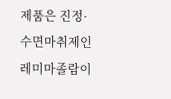제품은 진정·수면마취제인 레미마졸람이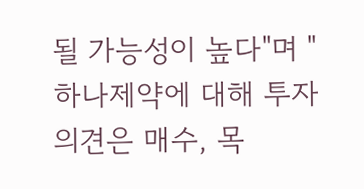될 가능성이 높다"며 "하나제약에 대해 투자의견은 매수, 목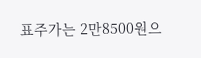표주가는 2만8500원으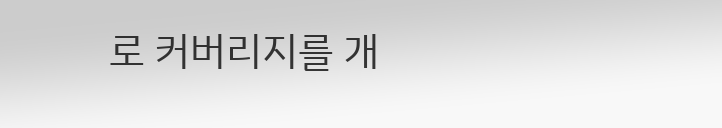로 커버리지를 개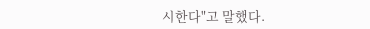시한다"고 말했다.